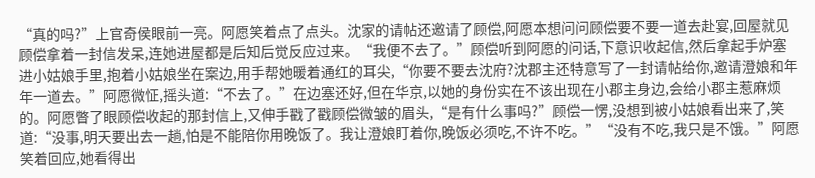“真的吗?”上官奇侯眼前一亮。阿愿笑着点了点头。沈家的请帖还邀请了顾偿,阿愿本想问问顾偿要不要一道去赴宴,回屋就见顾偿拿着一封信发呆,连她进屋都是后知后觉反应过来。“我便不去了。”顾偿听到阿愿的问话,下意识收起信,然后拿起手炉塞进小姑娘手里,抱着小姑娘坐在案边,用手帮她暖着通红的耳尖,“你要不要去沈府?沈郡主还特意写了一封请帖给你,邀请澄娘和年年一道去。”阿愿微怔,摇头道:“不去了。”在边塞还好,但在华京,以她的身份实在不该出现在小郡主身边,会给小郡主惹麻烦的。阿愿瞥了眼顾偿收起的那封信上,又伸手戳了戳顾偿微皱的眉头,“是有什么事吗?”顾偿一愣,没想到被小姑娘看出来了,笑道:“没事,明天要出去一趟,怕是不能陪你用晚饭了。我让澄娘盯着你,晚饭必须吃,不许不吃。”“没有不吃,我只是不饿。”阿愿笑着回应,她看得出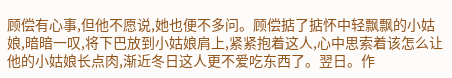顾偿有心事,但他不愿说,她也便不多问。顾偿掂了掂怀中轻飘飘的小姑娘,暗暗一叹,将下巴放到小姑娘肩上,紧紧抱着这人,心中思索着该怎么让他的小姑娘长点肉,渐近冬日这人更不爱吃东西了。翌日。作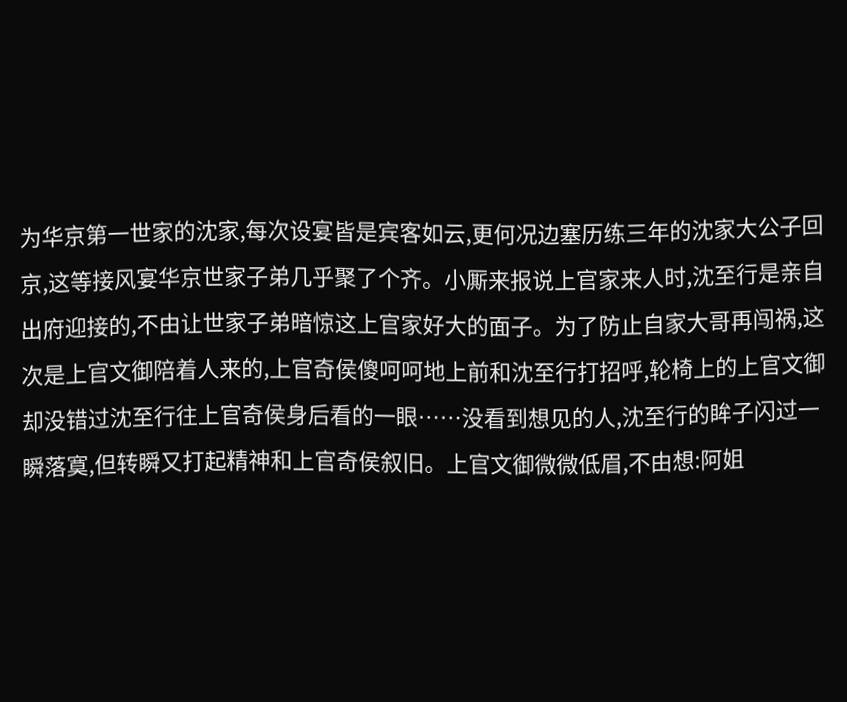为华京第一世家的沈家,每次设宴皆是宾客如云,更何况边塞历练三年的沈家大公子回京,这等接风宴华京世家子弟几乎聚了个齐。小厮来报说上官家来人时,沈至行是亲自出府迎接的,不由让世家子弟暗惊这上官家好大的面子。为了防止自家大哥再闯祸,这次是上官文御陪着人来的,上官奇侯傻呵呵地上前和沈至行打招呼,轮椅上的上官文御却没错过沈至行往上官奇侯身后看的一眼……没看到想见的人,沈至行的眸子闪过一瞬落寞,但转瞬又打起精神和上官奇侯叙旧。上官文御微微低眉,不由想:阿姐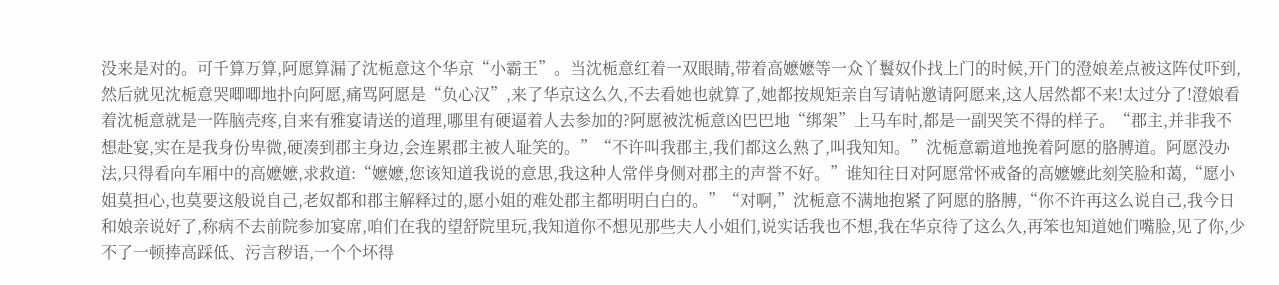没来是对的。可千算万算,阿愿算漏了沈栀意这个华京“小霸王”。当沈栀意红着一双眼睛,带着高嬷嬷等一众丫鬟奴仆找上门的时候,开门的澄娘差点被这阵仗吓到,然后就见沈栀意哭唧唧地扑向阿愿,痛骂阿愿是“负心汉”,来了华京这么久,不去看她也就算了,她都按规矩亲自写请帖邀请阿愿来,这人居然都不来!太过分了!澄娘看着沈栀意就是一阵脑壳疼,自来有雅宴请送的道理,哪里有硬逼着人去参加的?阿愿被沈栀意凶巴巴地“绑架”上马车时,都是一副哭笑不得的样子。“郡主,并非我不想赴宴,实在是我身份卑微,硬凑到郡主身边,会连累郡主被人耻笑的。”“不许叫我郡主,我们都这么熟了,叫我知知。”沈栀意霸道地挽着阿愿的胳膊道。阿愿没办法,只得看向车厢中的高嬷嬷,求救道:“嬷嬷,您该知道我说的意思,我这种人常伴身侧对郡主的声誉不好。”谁知往日对阿愿常怀戒备的高嬷嬷此刻笑脸和蔼,“愿小姐莫担心,也莫要这般说自己,老奴都和郡主解释过的,愿小姐的难处郡主都明明白白的。”“对啊,”沈栀意不满地抱紧了阿愿的胳膊,“你不许再这么说自己,我今日和娘亲说好了,称病不去前院参加宴席,咱们在我的望舒院里玩,我知道你不想见那些夫人小姐们,说实话我也不想,我在华京待了这么久,再笨也知道她们嘴脸,见了你,少不了一顿捧高踩低、污言秽语,一个个坏得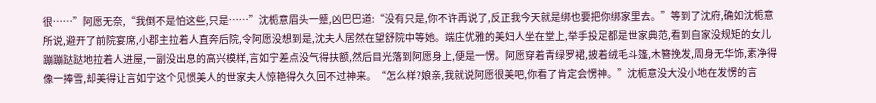很……”阿愿无奈,“我倒不是怕这些,只是……”沈栀意眉头一蹙,凶巴巴道:“没有只是,你不许再说了,反正我今天就是绑也要把你绑家里去。”等到了沈府,确如沈栀意所说,避开了前院宴席,小郡主拉着人直奔后院,令阿愿没想到是,沈夫人居然在望舒院中等她。端庄优雅的美妇人坐在堂上,举手投足都是世家典范,看到自家没规矩的女儿蹦蹦跶跶地拉着人进屋,一副没出息的高兴模样,言如宁差点没气得扶额,然后目光落到阿愿身上,便是一愣。阿愿穿着青绿罗裙,披着绒毛斗篷,木簪挽发,周身无华饰,素净得像一捧雪,却美得让言如宁这个见惯美人的世家夫人惊艳得久久回不过神来。“怎么样?娘亲,我就说阿愿很美吧,你看了肯定会愣神。”沈栀意没大没小地在发愣的言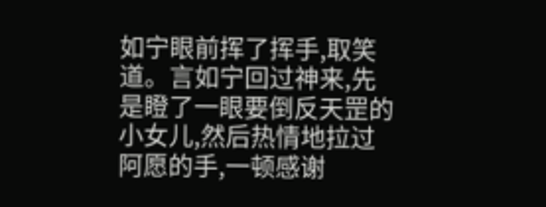如宁眼前挥了挥手,取笑道。言如宁回过神来,先是瞪了一眼要倒反天罡的小女儿,然后热情地拉过阿愿的手,一顿感谢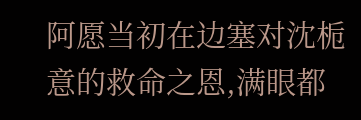阿愿当初在边塞对沈栀意的救命之恩,满眼都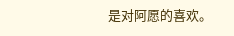是对阿愿的喜欢。